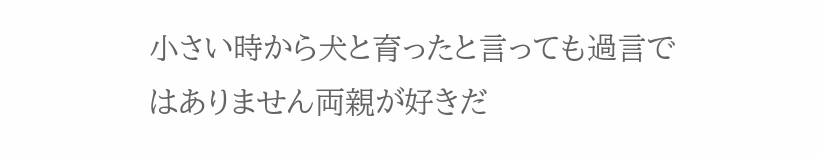小さい時から犬と育ったと言っても過言ではありません両親が好きだ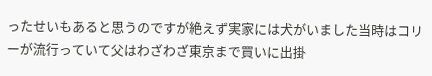ったせいもあると思うのですが絶えず実家には犬がいました当時はコリーが流行っていて父はわざわざ東京まで買いに出掛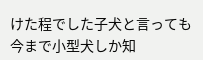けた程でした子犬と言っても今まで小型犬しか知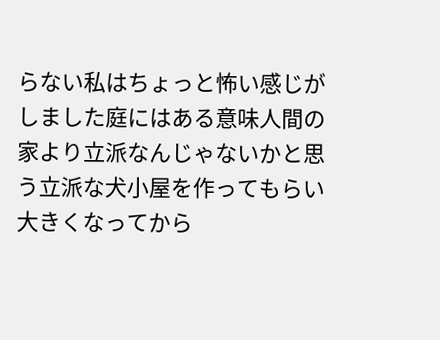らない私はちょっと怖い感じがしました庭にはある意味人間の家より立派なんじゃないかと思う立派な犬小屋を作ってもらい大きくなってから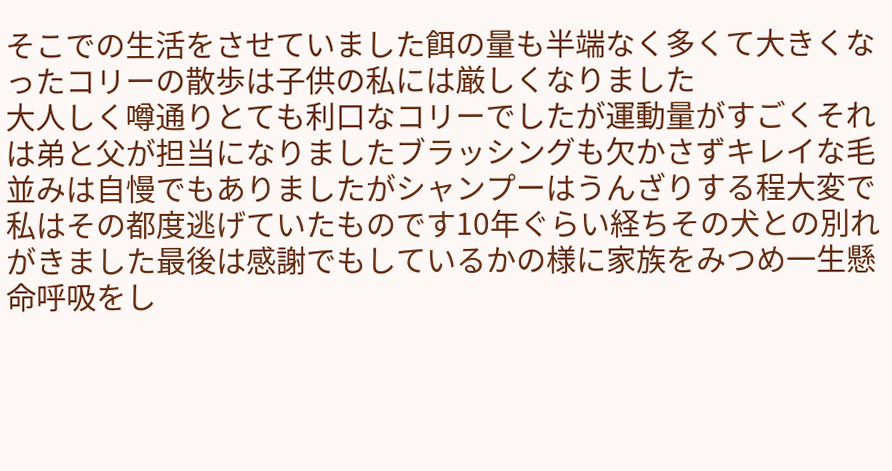そこでの生活をさせていました餌の量も半端なく多くて大きくなったコリーの散歩は子供の私には厳しくなりました
大人しく噂通りとても利口なコリーでしたが運動量がすごくそれは弟と父が担当になりましたブラッシングも欠かさずキレイな毛並みは自慢でもありましたがシャンプーはうんざりする程大変で私はその都度逃げていたものです10年ぐらい経ちその犬との別れがきました最後は感謝でもしているかの様に家族をみつめ一生懸命呼吸をし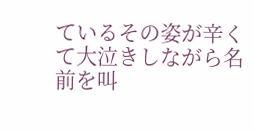ているその姿が辛くて大泣きしながら名前を叫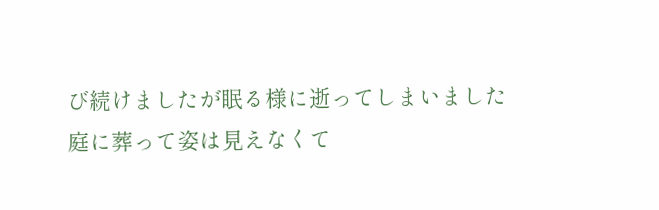び続けましたが眠る様に逝ってしまいました庭に葬って姿は見えなくて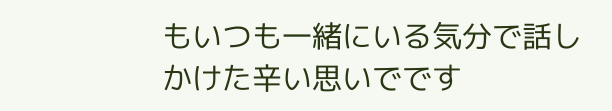もいつも一緒にいる気分で話しかけた辛い思いでです